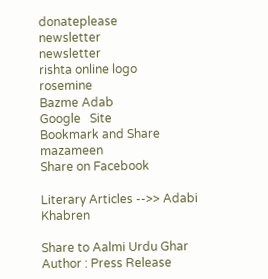donateplease
newsletter
newsletter
rishta online logo
rosemine
Bazme Adab
Google   Site
Bookmark and Share
mazameen
Share on Facebook

Literary Articles -->> Adabi Khabren

Share to Aalmi Urdu Ghar
Author : Press Release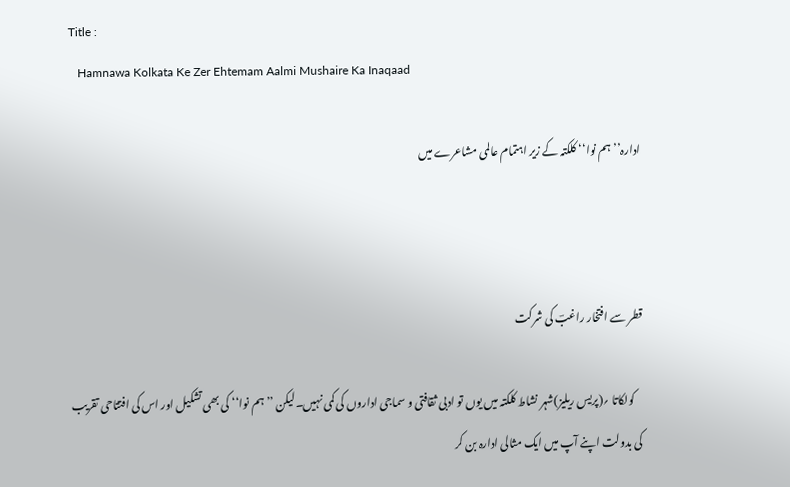Title :
   Hamnawa Kolkata Ke Zer Ehtemam Aalmi Mushaire Ka Inaqaad

ادارہ’’ہم نوا‘‘ کلکتہ کے زیر اہتمام عالمی مشاعرے میں



قطر سے افتخار راغبؔ کی شرکت

    کولکاتا ؍(پریس ریلیز)شہر نشاط کلکتہ میں یوں تو ادبی ثقافتی و سماجی اداروں کی کمی نہیں۔لیکن ’’ہم نوا‘‘ کی بھی تشکیل اور اس کی افتتاحی تقریب کی بدولت اپنے آپ میں ایک مثالی ادارہ بن کر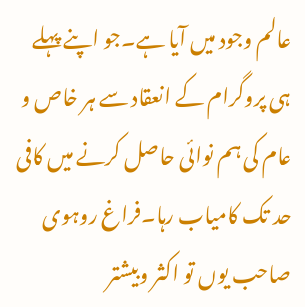عالم وجود میں آیا ہے۔جو اپنے پہلے ہی پروگرام کے انعقاد سے ہر خاص و عام کی ہم نوائی حاصل کرنے میں کافی حد تک کامیاب رہا۔فراغ روہوی صاحب یوں تو اکثر وبیشتر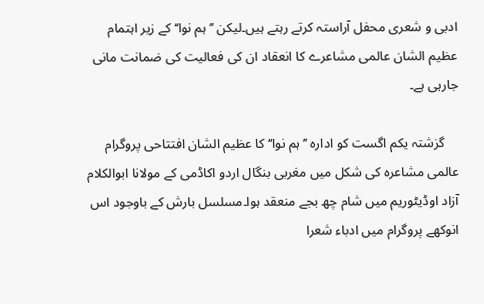ادبی و شعری محفل آراستہ کرتے رہتے ہیں۔لیکن ’’ہم نوا‘‘ کے زیر اہتمام عظیم الشان عالمی مشاعرے کا انعقاد ان کی فعالیت کی ضمانت مانی جارہی ہے۔

    گزشتہ یکم اگست کو ادارہ ’’ہم نوا‘‘ کا عظیم الشان افتتاحی پروگرام عالمی مشاعرہ کی شکل میں مغربی بنگال اردو اکاڈمی کے مولانا ابوالکلام آزاد اوڈیٹوریم میں شام چھ بجے منعقد ہوا۔مسلسل بارش کے باوجود اس انوکھے پروگرام میں ادباء شعرا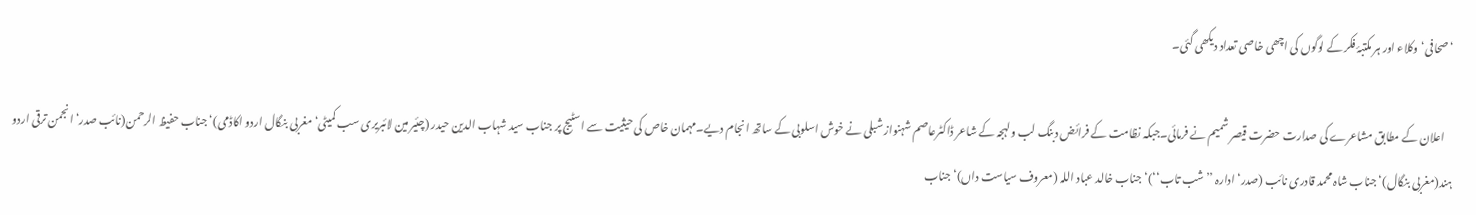‘صحافی‘وکلاء اور ہر مکتبۂ فکر کے لوگوں کی اچھی خاصی تعداد دیکھی گئی۔

    اعلان کے مطابق مشاعرے کی صدارت حضرت قیصر شمیم نے فرمائی۔جبکہ نظامت کے فرائض دبنگ لب ولہجہ کے شاعر ڈاکٹرعاصم شہنواز شبلی نے خوش اسلوبی کے ساتھ انجام دیے۔مہمان خاص کی حیثیت سے اسٹیج پر جناب سید شہاب الدین حیدر (چئیر مین لائبریری سب کمیٹی‘ مغربی بنگال اردو اکاڈمی)‘ جناب حفیظ الرحمن(نائب صدر‘ انجمن ترقی اردو ہند(مغربی بنگال)‘ جناب شاہ محمد قادری نائب (صدر‘ ادارہ ’’شب تاب‘‘)‘جناب خالد عباد اللہ (معروف سیاست داں)‘جناب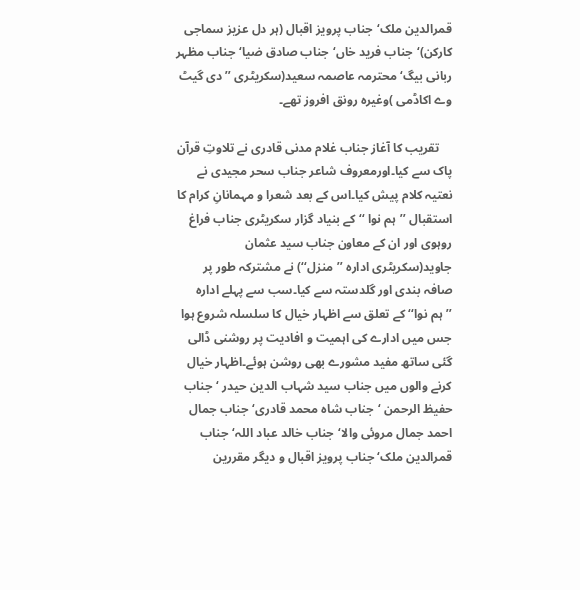قمرالدین ملک‘جناب پرویز اقبال (ہر دل عزیز سماجی کارکن)‘جناب فرید خاں‘جناب صادق ضیا‘جناب مظہر ربانی بیگ‘ محترمہ عاصمہ سعید(سکریٹری ’’دی گیٹ وے اکاڈمی )وغیرہ رونق افروز تھے۔

    تقریب کا آغاز جناب غلام مدنی قادری نے تلاوتِ قرآن پاک سے کیا۔اورمعروف شاعر جناب سحر مجیدی نے نعتیہ کلام پیش کیا۔اس کے بعد شعرا و مہمانانِ کرام کا استقبال ’’ہم نوا ‘‘ کے بنیاد گزار سکریٹری جناب فراغ روہوی اور ان کے معاون جناب سید عثمان جاوید(سکریٹری ادارہ ’’منزل‘‘) نے مشترکہ طور پر صافہ بندی اور گلدستہ سے کیا۔سب سے پہلے ادارہ ’’ہم نوا‘‘ کے تعلق سے اظہار خیال کا سلسلہ شروع ہوا جس میں ادارے کی اہمیت و افادیت پر روشنی ڈالی گئی ساتھ مفید مشورے بھی روشن ہوئے۔اظہار خیال کرنے والوں میں جناب سید شہاب الدین حیدر ‘جناب حفیظ الرحمن ‘جناب شاہ محمد قادری‘جناب جمال احمد جمال مروئی والا‘جناب خالد عباد اللہ‘جناب قمرالدین ملک‘ جناب پرویز اقبال و دیگر مقررین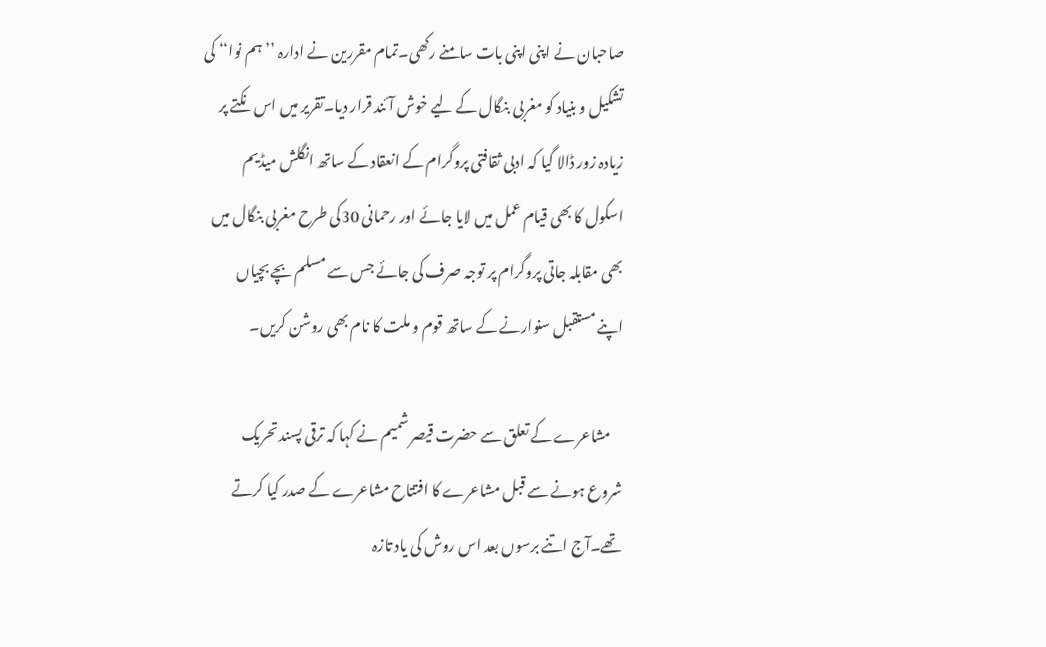صاحبان نے اپنی اپنی بات سامنے رکھی۔تمام مقررین نے ادارہ ’’ہم نوا‘‘ کی تشکیل و بنیاد کو مغربی بنگال کے لیے خوش آئند قرار دیا۔تقریر میں اس نکتے پر زیادہ زور ڈالا گیا کہ ادبی ثقافتی پروگرام کے انعقاد کے ساتھ انگلش میڈیم اسکول کا بھی قیام عمل میں لایا جائے اور رحمانی 30کی طرح مغربی بنگال میں بھی مقابلہ جاتی پروگرام پر توجہ صرف کی جائے جس سے مسلم بچے بچیاں اپنے مستقبل سنوارنے کے ساتھ قوم و ملت کا نام بھی روشن کریں۔

    مشاعرے کے تعلق سے حضرت قیصر شمیم نے کہا کہ ترقی پسند تحریک شروع ہونے سے قبل مشاعرے کا افتتاح مشاعرے کے صدر کیا کرتے تھے۔آج اتنے برسوں بعد اس روش کی یاد تازہ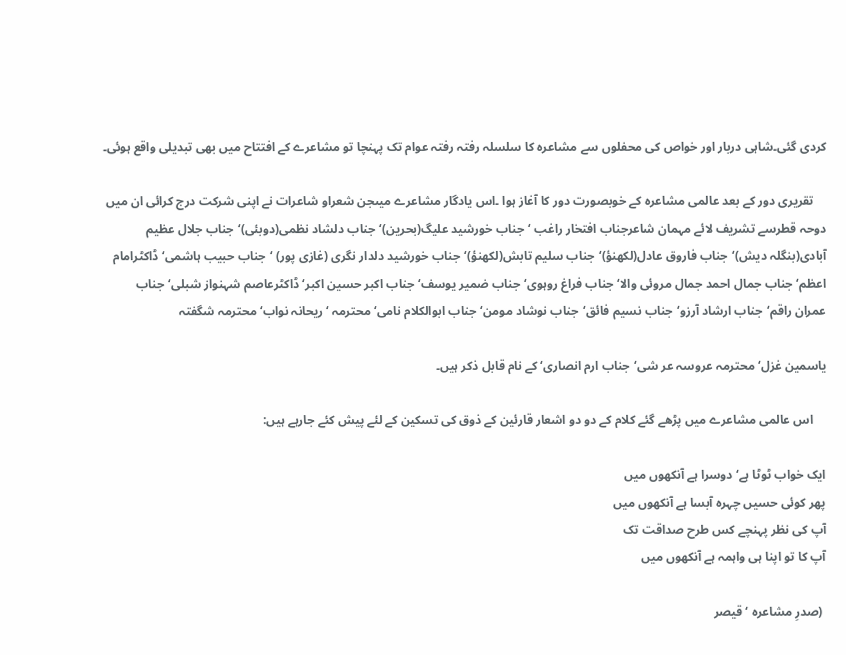کردی گئی۔شاہی دربار اور خواص کی محفلوں سے مشاعرہ کا سلسلہ رفتہ رفتہ عوام تک پہنچا تو مشاعرے کے افتتاح میں بھی تبدیلی واقع ہوئی۔

    تقریری دور کے بعد عالمی مشاعرہ کے خوبصورت دور کا آغاز ہوا ۔اس یادگار مشاعرے میںجن شعراو شاعرات نے اپنی شرکت درج کرائی ان میں دوحہ قطرسے تشریف لائے مہمان شاعرجناب افتخار راغب ‘جناب خورشید علیگ(بحرین)‘جناب دلشاد نظمی(دوبئی)‘جناب جلال عظیم آبادی(بنگلہ دیش)‘جناب فاروق عادل(لکھنؤ)‘جناب سلیم تابش(لکھنؤ)‘جناب خورشید دلدار نگری (غازی پور) ‘جناب حبیب ہاشمی‘ڈاکٹرامام اعظم‘ جناب جمال احمد جمال مروئی والا‘ جناب فراغ روہوی‘جناب ضمیر یوسف‘ جناب اکبر حسین اکبر‘ ڈاکٹرعاصم شہنواز شبلی‘جناب عمران راقم‘جناب ارشاد آرزو‘جناب نسیم فائق‘جناب نوشاد مومن‘ جناب ابوالکلام نامی‘ محترمہ ‘ریحانہ نواب‘ محترمہ شگفتہ

یاسمین غزل‘ محترمہ عروسہ عر شی‘جناب ارم انصاری‘ کے نام قابل ذکر ہیں۔

    اس عالمی مشاعرے میں پڑھے گئے کلام کے دو دو اشعار قارئین کے ذوق کی تسکین کے لئے پیش کئے جارہے ہیں:

ایک خواب ٹوٹا ہے‘ دوسرا ہے آنکھوں میں
پھر کوئی حسیں چہرہ آبسا ہے آنکھوں میں
آپ کی نظر پہنچے کس طرح صداقت تک
آپ کا تو اپنا ہی واہمہ ہے آنکھوں میں

 (صدرِ مشاعرہ ‘قیصر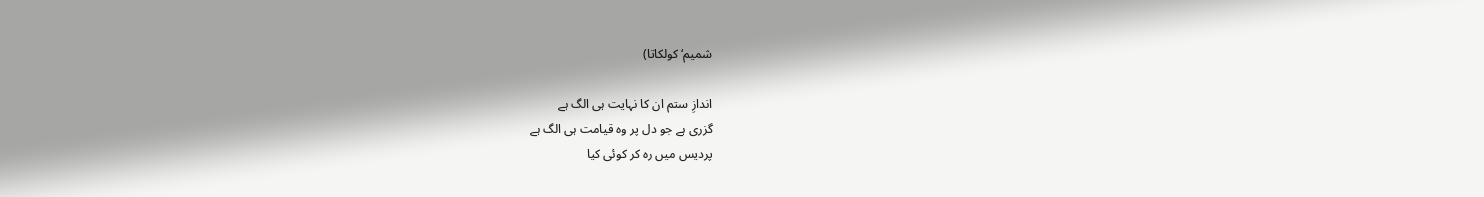شمیم‘کولکاتا)

اندازِ ستم ان کا نہایت ہی الگ ہے
گزری ہے جو دل پر وہ قیامت ہی الگ ہے
پردیس میں رہ کر کوئی کیا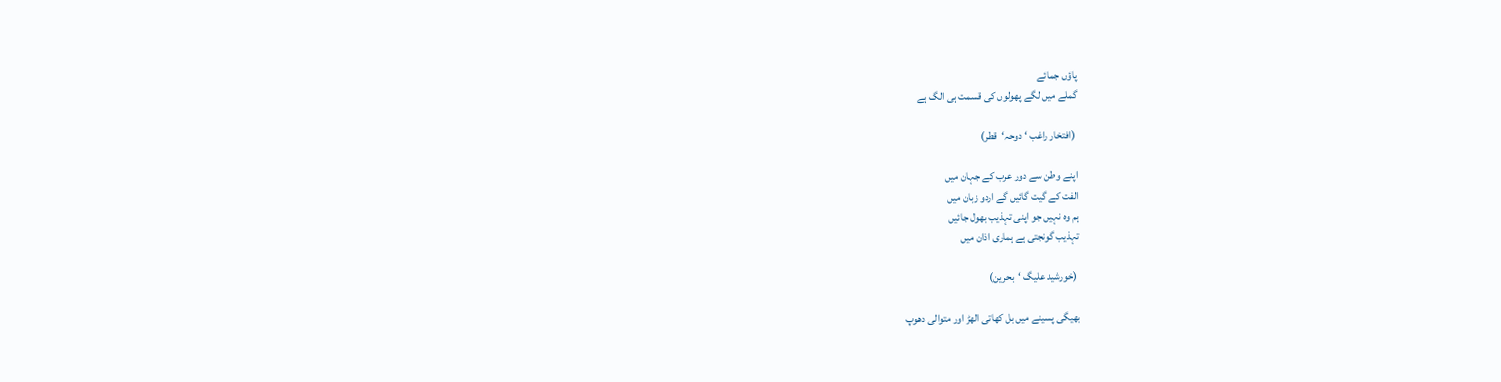پاؤں جمائے
گملے میں لگے پھولوں کی قسمت ہی الگ ہے

 (افتخار راغب ‘ دوحہ‘  قطر)

اپنے وطن سے دور عرب کے جہان میں
الفت کے گیت گائیں گے اردو زبان میں
ہم وہ نہیں جو اپنی تہذیب بھول جائیں
تہذیب گونجتی ہے ہماری اذان میں

 (خورشید علیگ ‘بحرین)

بھیگی پسینے میں بل کھاتی الھڑ اور متوالی دھوپ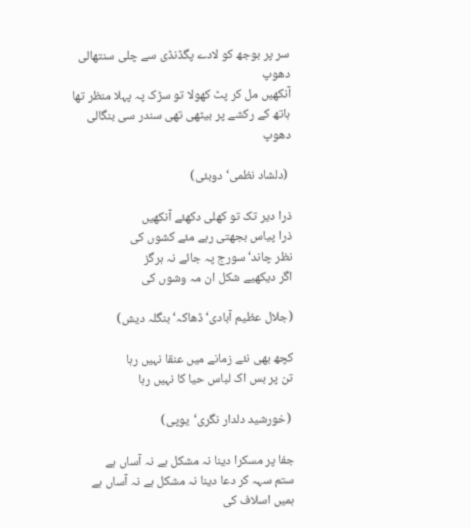سر پر بوجھ کو لادے پگڈنڈی سے چلی سنتھالی دھوپ
آنکھیں مل کر پٹ کھولا تو سڑک پہ پہلا منظر تھا
ہاتھ کے رکشے پر بیٹھی تھی سندر سی بنگالی دھوپ

 (دلشاد نظمی‘دوبئی)

ذرا دیر تک تو کھلی دکھئے آنکھیں
ذرا پیاس بجھتی رہے مئے کشوں کی
نظر چاند‘ سورج پہ جائے نہ ہرگز
اگر دیکھیے شکل ان مہ وشوں کی

(جلال عظیم آبادی‘ڈھاکہ‘بنگلہ دیش)

کچھ بھی نئے زمانے میں عنقا نہیں رہا
تن پر بس اک لباس حیا کا نہیں رہا

 (خورشید دلدار نگری‘یوپی)

جفا پر مسکرا دینا نہ مشکل ہے نہ آساں ہے
ستم سہہ کر دعا دینا نہ مشکل ہے نہ آساں ہے
ہمیں اسلاف کی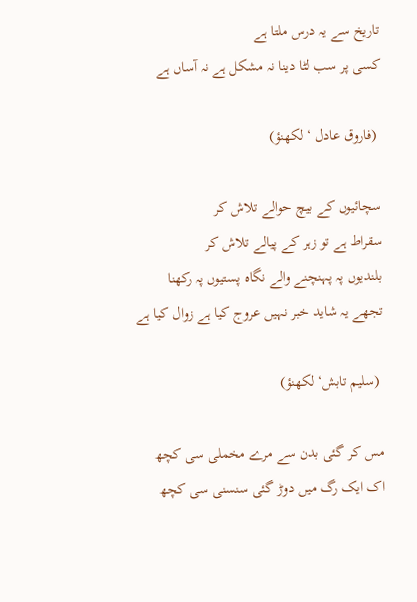تاریخ سے یہ درس ملتا ہے
کسی پر سب لٹا دینا نہ مشکل ہے نہ آساں ہے

 (فاروق عادل ‘لکھنؤ)

سچائیوں کے بیچ حوالے تلاش کر
سقراط ہے تو زہر کے پیالے تلاش کر
بلندیوں پہ پہنچنے والے نگاہ پستیوں پہ رکھنا
تجھے یہ شاید خبر نہیں عروج کیا ہے زوال کیا ہے

 (سلیم تابش‘لکھنؤ)

مس کر گئی بدن سے مرے مخملی سی کچھ
اک ایک رگ میں دوڑ گئی سنسنی سی کچھ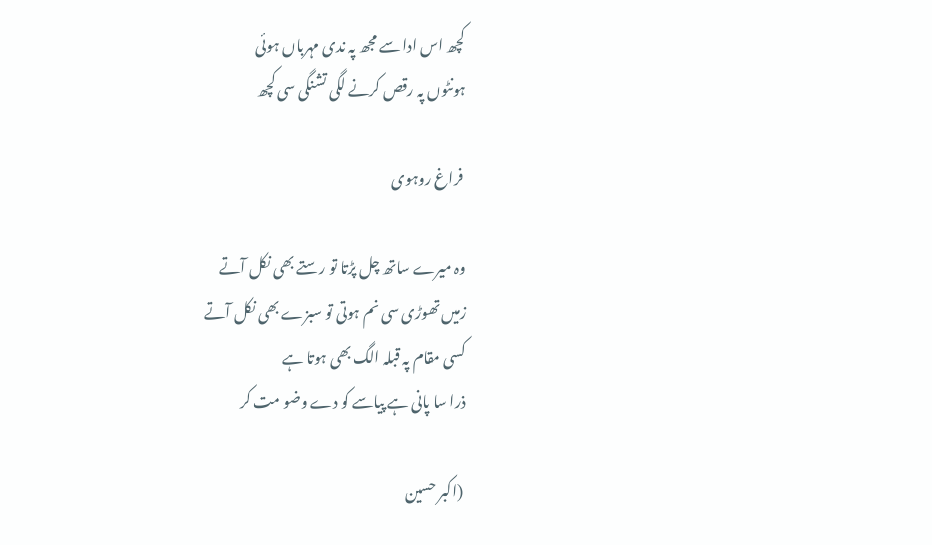کچھ اس ادا سے مجھ پہ ندی مہرباں ہوئی
ہونٹوں پہ رقص کرنے لگی تشنگی سی کچھ

 فراغ روہوی

وہ میرے ساتھ چل پڑتا تو رستے بھی نکل آتے
زمیں تھوڑی سی نم ہوتی تو سبزے بھی نکل آتے
کسی مقام پہ قبلہ الگ بھی ہوتا ہے
ذرا سا پانی ہے پیاسے کو دے وضو مت کر

 (اکبر حسین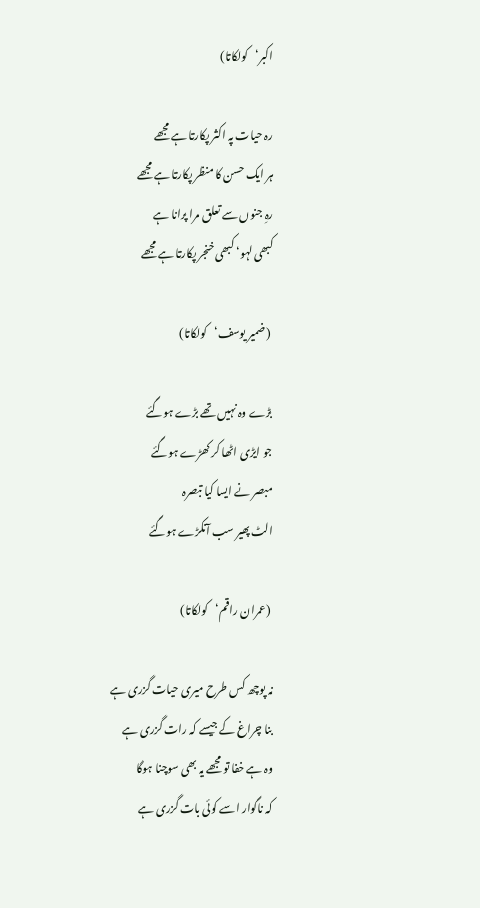اکبر‘کولکاتا)

رہ حیات پہ اکثر پکارتا ہے مجھے
ہر ایک حسن کا منظر پکارتا ہے مجھے
رہِ جنوں سے تعلق مرا پرانا ہے
کبھی لہو‘ کبھی خنجر پکارتا ہے مجھے

 (ضمیر یوسف‘کولکاتا)

بڑے وہ نہیں تھے بڑے ہوگئے
جو ایڑی اٹھا کر کھڑے ہوگئے
مبصر نے ایسا کیا تبصرہ
الٹ پھیر سب آنکڑے ہوگئے

 (عمران راقم‘کولکاتا)

نہ پوچھ کس طرح میری حیات گزری ہے
بنا چراغ کے جیسے کہ رات گزری ہے
وہ ہے خفا تو مجھے یہ بھی سوچنا ہوگا
کہ ناگوار اسے کوئی بات گزری ہے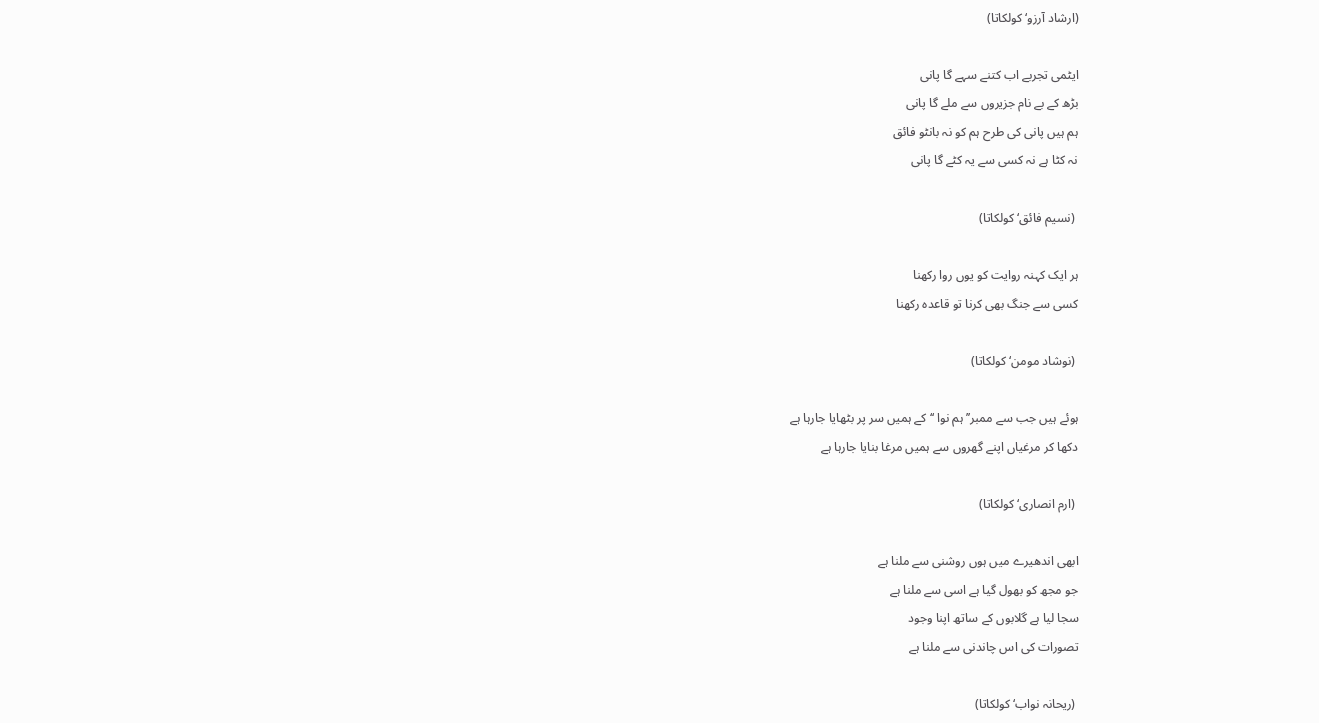(ارشاد آرزو‘کولکاتا)

ایٹمی تجربے اب کتنے سہے گا پانی
بڑھ کے بے نام جزیروں سے ملے گا پانی
ہم ہیں پانی کی طرح ہم کو نہ بانٹو فائق
نہ کٹا ہے نہ کسی سے یہ کٹے گا پانی

 (نسیم فائق‘کولکاتا)

ہر ایک کہنہ روایت کو یوں روا رکھنا
کسی سے جنگ بھی کرنا تو قاعدہ رکھنا

 (نوشاد مومن‘کولکاتا)

ہوئے ہیں جب سے ممبر’’ ہم نوا ‘‘کے ہمیں سر پر بٹھایا جارہا ہے
دکھا کر مرغیاں اپنے گھروں سے ہمیں مرغا بنایا جارہا ہے

 (ارم انصاری‘کولکاتا)

ابھی اندھیرے میں ہوں روشنی سے ملنا ہے
جو مجھ کو بھول گیا ہے اسی سے ملنا ہے
سجا لیا ہے گلابوں کے ساتھ اپنا وجود
تصورات کی اس چاندنی سے ملنا ہے

 (ریحانہ نواب‘کولکاتا)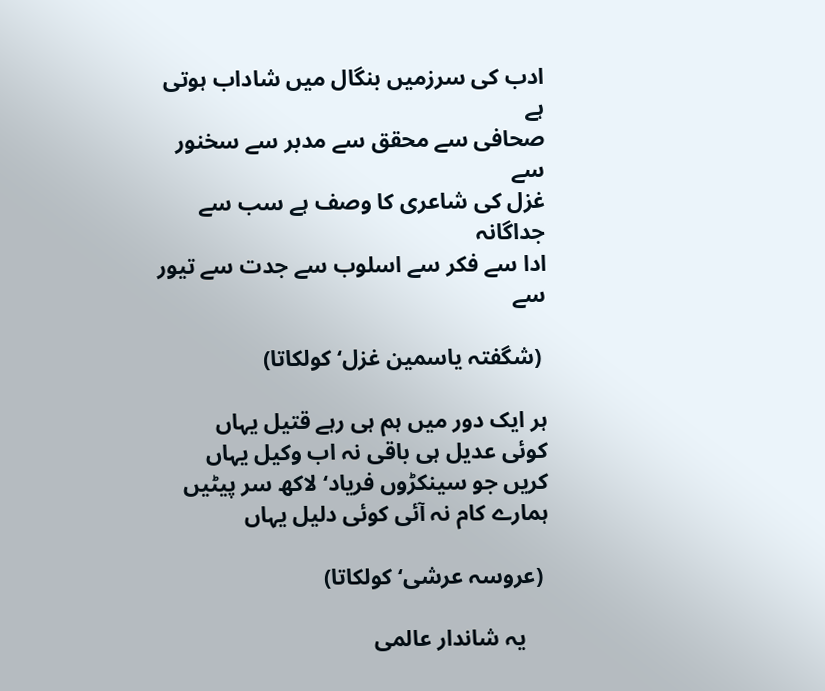ادب کی سرزمیں بنگال میں شاداب ہوتی ہے
صحافی سے محقق سے مدبر سے سخنور سے
غزل کی شاعری کا وصف ہے سب سے جداگانہ
ادا سے فکر سے اسلوب سے جدت سے تیور سے

 (شگفتہ یاسمین غزل‘ کولکاتا)

ہر ایک دور میں ہم ہی رہے قتیل یہاں
کوئی عدیل ہی باقی نہ اب وکیل یہاں
کریں جو سینکڑوں فریاد‘ لاکھ سر پیٹیں
ہمارے کام نہ آئی کوئی دلیل یہاں

 (عروسہ عرشی‘کولکاتا)

    یہ شاندار عالمی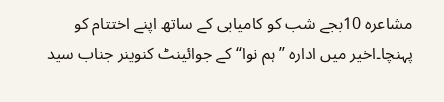مشاعرہ 10بجے شب کو کامیابی کے ساتھ اپنے اختتام کو پہنچا۔اخیر میں ادارہ ’’ہم نوا‘‘ کے جوائینٹ کنوینر جناب سید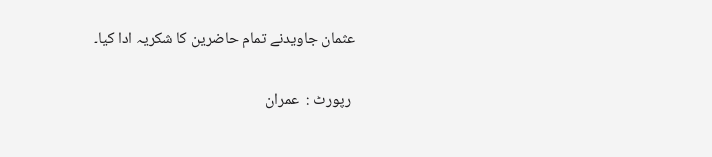عثمان جاویدنے تمام حاضرین کا شکریہ ادا کیا۔


 رپورٹ :  عمران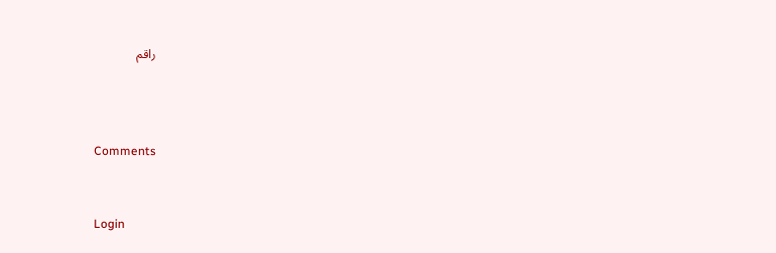راقم



Comments


Login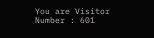You are Visitor Number : 601